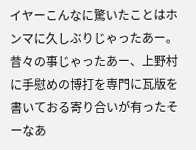イヤーこんなに驚いたことはホンマに久しぶりじゃったあー。
昔々の事じゃったあー、上野村に手慰めの博打を専門に瓦版を書いておる寄り合いが有ったそーなあ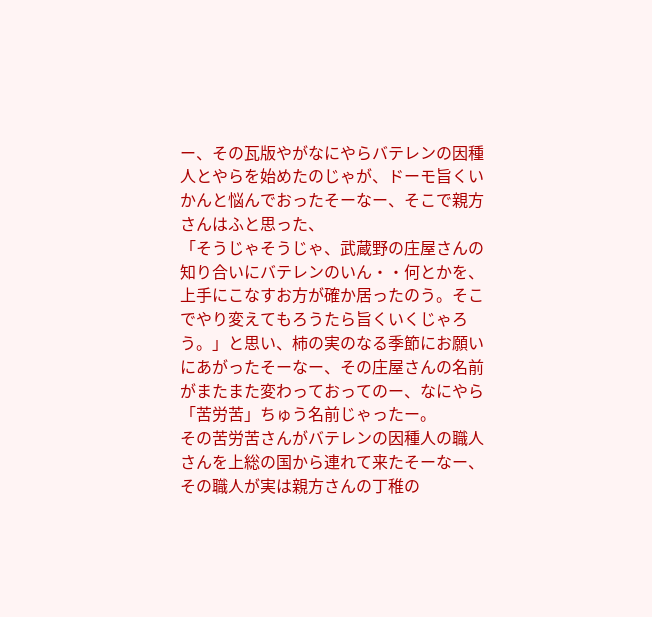ー、その瓦版やがなにやらバテレンの因種人とやらを始めたのじゃが、ドーモ旨くいかんと悩んでおったそーなー、そこで親方さんはふと思った、
「そうじゃそうじゃ、武蔵野の庄屋さんの知り合いにバテレンのいん・・何とかを、上手にこなすお方が確か居ったのう。そこでやり変えてもろうたら旨くいくじゃろう。」と思い、柿の実のなる季節にお願いにあがったそーなー、その庄屋さんの名前がまたまた変わっておってのー、なにやら「苦労苦」ちゅう名前じゃったー。
その苦労苦さんがバテレンの因種人の職人さんを上総の国から連れて来たそーなー、その職人が実は親方さんの丁稚の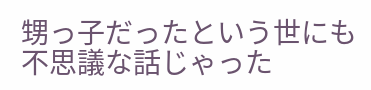甥っ子だったという世にも不思議な話じゃった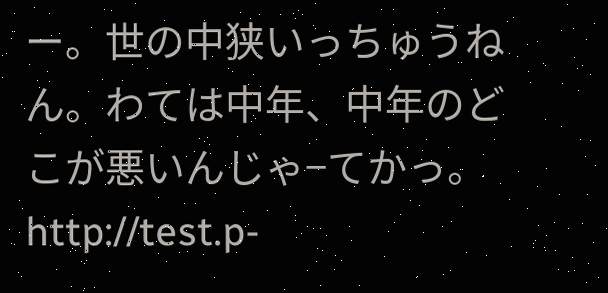ー。世の中狭いっちゅうねん。わては中年、中年のどこが悪いんじゃ−てかっ。
http://test.p-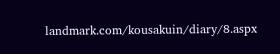landmark.com/kousakuin/diary/8.aspx